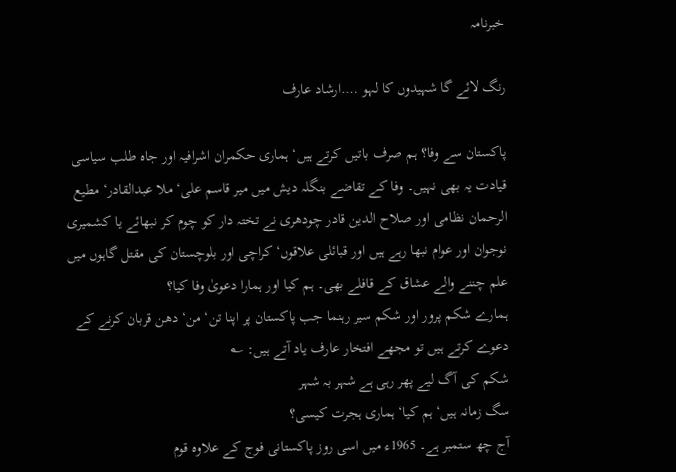خبرنامہ

رنگ لائے گا شہیدوں کا لہو ….ارشاد عارف

پاکستان سے وفا؟ ہم صرف باتیں کرتے ہیں‘ ہماری حکمران اشرافیہ اور جاہ طلب سیاسی قیادت یہ بھی نہیں۔ وفا کے تقاضے بنگلہ دیش میں میر قاسم علی‘ ملا عبدالقادر‘ مطیع الرحمان نظامی اور صلاح الدین قادر چودھری نے تختہ دار کو چوم کر نبھائے یا کشمیری نوجوان اور عوام نبھا رہے ہیں اور قبائلی علاقوں‘ کراچی اور بلوچستان کی مقتل گاہوں میں علم چننے والے عشاق کے قافلے بھی۔ ہم کیا اور ہمارا دعویٰ وفا کیا؟
ہمارے شکم پرور اور شکم سیر رہنما جب پاکستان پر اپنا تن‘ من‘ دھن قربان کرنے کے دعوے کرتے ہیں تو مجھے افتخار عارف یاد آتے ہیں: ؎
شکم کی آگ لیے پھر رہی ہے شہر بہ شہر
سگ زمانہ ہیں‘ ہم کیا‘ ہماری ہجرت کیسی؟
آج چھ ستمبر ہے۔ 1965ء میں اسی روز پاکستانی فوج کے علاوہ قوم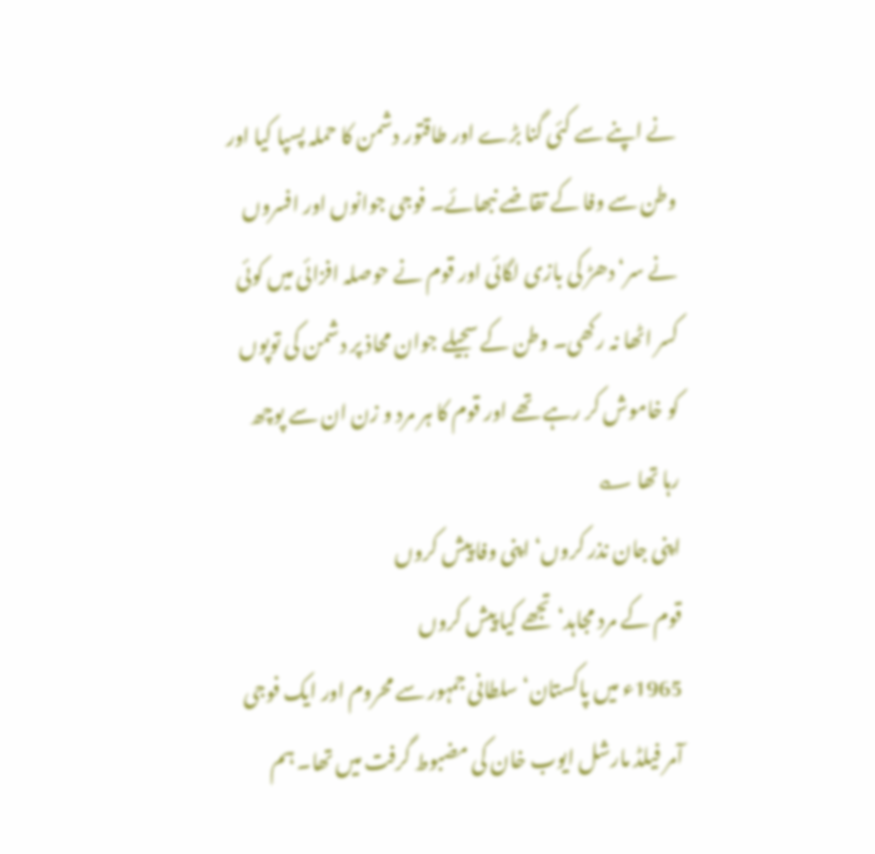نے اپنے سے کئی گنا بڑے اور طاقتور دشمن کا حملہ پسپا کیا اور وطن سے وفا کے تقاضے نبھائے۔ فوجی جوانوں اور افسروں نے سر‘ دھڑ کی بازی لگائی اور قوم نے حوصلہ افزائی میں کوئی کسر اٹھا نہ رکھی۔ وطن کے سجیلے جوان محاذ پر دشمن کی توپوں کو خاموش کر رہے تھے اور قوم کا ہر مرد و زن ان سے پوچھ رہا تھا ؎
اپنی جان نذر کروں‘ اپنی وفا پیش کروں
قوم کے مرد مجاہد‘ تجھے کیا پیش کروں
1965ء میں پاکستان‘ سلطانی جمہور سے محروم اور ایک فوجی آمر فیلڈ مارشل ایوب خان کی مضبوط گرفت میں تھا۔ ہم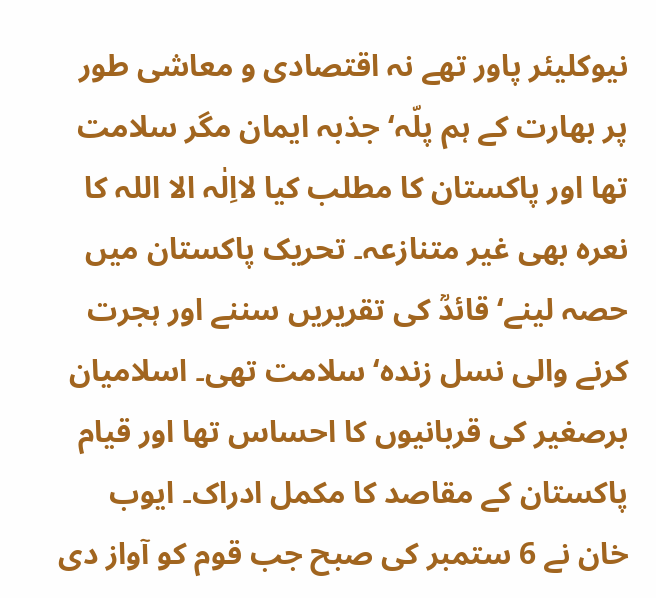نیوکلیئر پاور تھے نہ اقتصادی و معاشی طور پر بھارت کے ہم پلّہ‘ جذبہ ایمان مگر سلامت تھا اور پاکستان کا مطلب کیا لااِلٰہ الا اللہ کا نعرہ بھی غیر متنازعہ۔ تحریک پاکستان میں حصہ لینے‘ قائدؒ کی تقریریں سننے اور ہجرت کرنے والی نسل زندہ‘ سلامت تھی۔ اسلامیان برصغیر کی قربانیوں کا احساس تھا اور قیام پاکستان کے مقاصد کا مکمل ادراک۔ ایوب خان نے 6 ستمبر کی صبح جب قوم کو آواز دی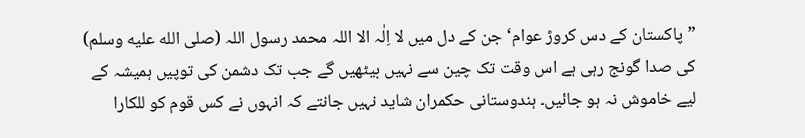”پاکستان کے دس کروڑ عوام‘ جن کے دل میں لا اِلٰہ الا اللہ محمد رسول اللہ (صلى الله عليه وسلم) کی صدا گونج رہی ہے اس وقت تک چین سے نہیں بیٹھیں گے جب تک دشمن کی توپیں ہمیشہ کے لیے خاموش نہ ہو جائیں۔ ہندوستانی حکمران شاید نہیں جانتے کہ انہوں نے کس قوم کو للکارا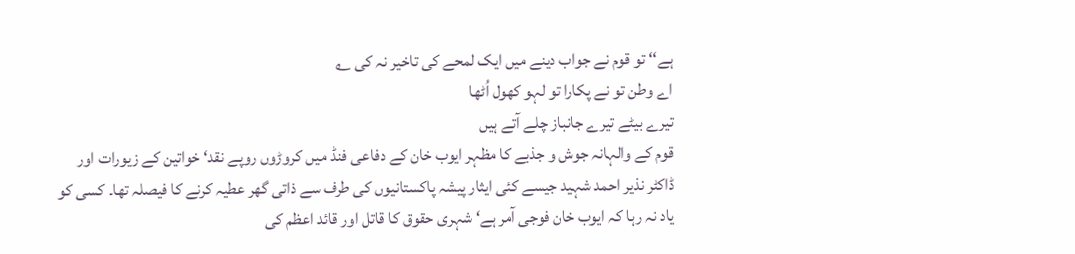ہے‘‘ تو قوم نے جواب دینے میں ایک لمحے کی تاخیر نہ کی ؎
اے وطن تو نے پکارا تو لہو کھول اُٹھا
تیرے بیٹے تیرے جانباز چلے آتے ہیں
قوم کے والہانہ جوش و جذبے کا مظہر ایوب خان کے دفاعی فنڈ میں کروڑوں روپے نقد‘ خواتین کے زیورات اور ڈاکٹر نذیر احمد شہید جیسے کئی ایثار پیشہ پاکستانیوں کی طرف سے ذاتی گھر عطیہ کرنے کا فیصلہ تھا۔ کسی کو یاد نہ رہا کہ ایوب خان فوجی آمر ہے‘ شہری حقوق کا قاتل اور قائد اعظم کی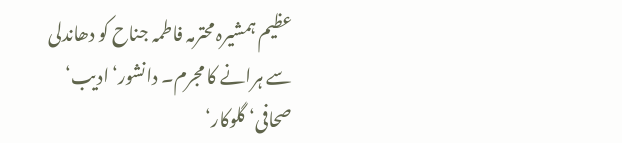عظیم ہمشیرہ محترمہ فاطمہ جناح کو دھاندلی سے ہرانے کا مجرم۔ دانشور‘ ادیب‘ صحافی‘ گلوکار‘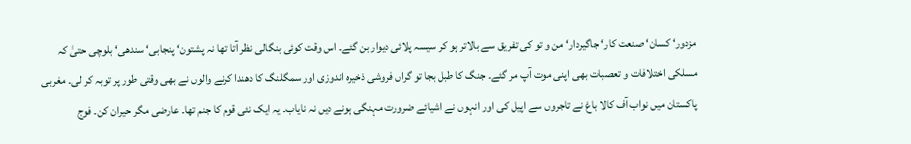مزدور‘ کسان‘ صنعت کار‘ جاگیردار‘ من و تو کی تفریق سے بالاتر ہو کر سیسہ پلائی دیوار بن گئے۔ اس وقت کوئی بنگالی نظر آتا تھا نہ پشتون‘ پنجابی‘ سندھی‘ بلوچی حتیٰ کہ مسلکی اختلافات و تعصبات بھی اپنی موت آپ مر گئے۔ جنگ کا طبل بجا تو گراں فروشی ذخیرہ اندوزی اور سمگلنگ کا دھندا کرنے والوں نے بھی وقتی طور پر توبہ کر لی۔ مغربی پاکستان میں نواب آف کالا باغ نے تاجروں سے اپیل کی اور انہوں نے اشیائے ضرورت مہنگی ہونے دیں نہ نایاب۔ یہ ایک نئی قوم کا جنم تھا۔ عارضی مگر حیران کن۔ فوج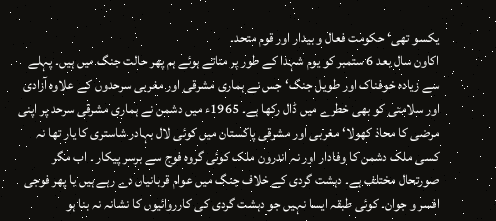یکسو تھی‘ حکومت فعال و بیدار اور قوم متحد۔
اکاون سال بعد 6 ستمبر کو یوم شہدا کے طور پر مناتے ہوئے ہم پھر حالت جنگ میں ہیں۔ پہلے سے زیادہ خوفناک اور طویل جنگ‘ جس نے ہماری مشرقی اور مغربی سرحدوں کے علاوہ آزادی اور سلامتی کو بھی خطرے میں ڈال رکھا ہے۔ 1965ء میں دشمن نے ہماری مشرقی سرحد پر اپنی مرضی کا محاذ کھولا‘ مغربی اور مشرقی پاکستان میں کوئی لال بہادر شاستری کا یار تھا نہ کسی ملک دشمن کا وفادار اور نہ اندرون ملک کوئی گروہ فوج سے برسر پیکار ۔ اب مگر صورتحال مختلف ہے۔ دہشت گردی کے خلاف جنگ میں عوام قربانیاں دے رہے ہیں یا پھر فوجی افسر و جوان۔ کوئی طبقہ ایسا نہیں جو دہشت گردی کی کارروائیوں کا نشانہ نہ بنا ہو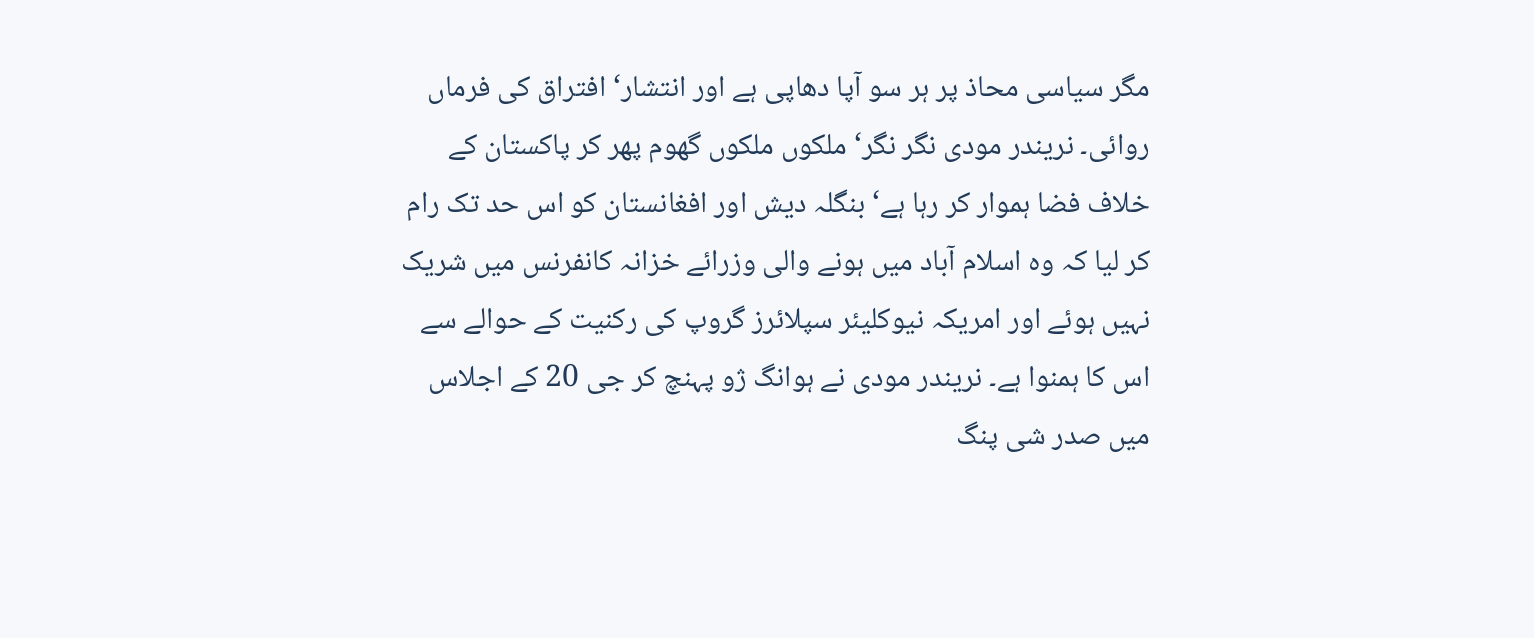مگر سیاسی محاذ پر ہر سو آپا دھاپی ہے اور انتشار‘ افتراق کی فرماں روائی۔ نریندر مودی نگر نگر‘ ملکوں ملکوں گھوم پھر کر پاکستان کے خلاف فضا ہموار کر رہا ہے‘ بنگلہ دیش اور افغانستان کو اس حد تک رام کر لیا کہ وہ اسلام آباد میں ہونے والی وزرائے خزانہ کانفرنس میں شریک نہیں ہوئے اور امریکہ نیوکلیئر سپلائرز گروپ کی رکنیت کے حوالے سے اس کا ہمنوا ہے۔ نریندر مودی نے ہوانگ ژو پہنچ کر جی 20 کے اجلاس میں صدر شی پنگ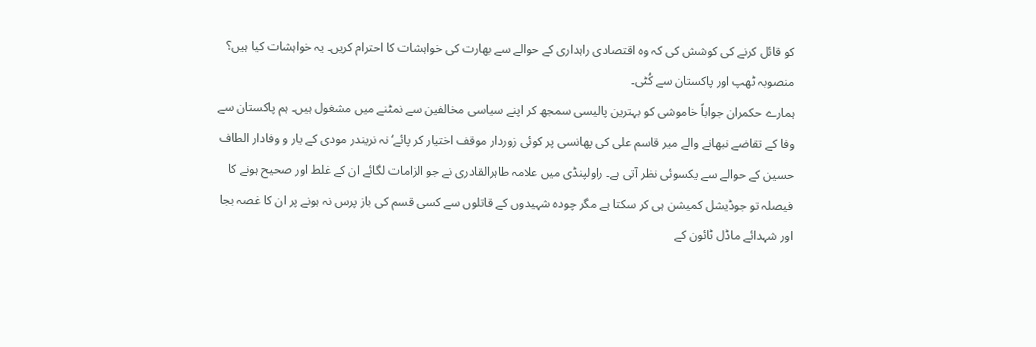کو قائل کرنے کی کوشش کی کہ وہ اقتصادی راہداری کے حوالے سے بھارت کی خواہشات کا احترام کریں۔ یہ خواہشات کیا ہیں؟ منصوبہ ٹھپ اور پاکستان سے کُٹی۔
ہمارے حکمران جواباً خاموشی کو بہترین پالیسی سمجھ کر اپنے سیاسی مخالفین سے نمٹنے میں مشغول ہیں۔ ہم پاکستان سے وفا کے تقاضے نبھانے والے میر قاسم علی کی پھانسی پر کوئی زوردار موقف اختیار کر پائے‘ نہ نریندر مودی کے یار و وفادار الطاف حسین کے حوالے سے یکسوئی نظر آتی ہے۔ راولپنڈی میں علامہ طاہرالقادری نے جو الزامات لگائے ان کے غلط اور صحیح ہونے کا فیصلہ تو جوڈیشل کمیشن ہی کر سکتا ہے مگر چودہ شہیدوں کے قاتلوں سے کسی قسم کی باز پرس نہ ہونے پر ان کا غصہ بجا اور شہدائے ماڈل ٹائون کے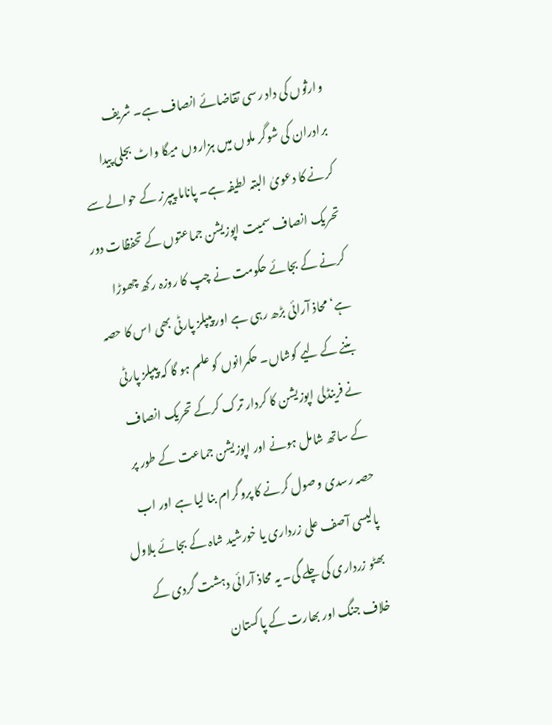وارثوں کی داد رسی تقاضائے انصاف ہے۔ شریف برادران کی شوگر ملوں میں ہزاروں میگا واٹ بجلی پیدا کرنے کا دعویٰ البتہ لطیفہ ہے۔ پاناما پیپرز کے حوالے سے تحریک انصاف سمیت اپوزیشن جماعتوں کے تحفظات دور کرنے کے بجائے حکومت نے چپ کا روزہ رکھ چھوڑا ہے‘ محاذ آرائی بڑھ رہی ہے اور پیپلز پارٹی بھی اس کا حصہ بننے کے لیے کوشاں۔ حکمرانوں کو علم ہو گا کہ پیپلز پارٹی نے فرینڈلی اپوزیشن کا کردار ترک کرکے تحریک انصاف کے ساتھ شامل ہونے اور اپوزیشن جماعت کے طور پر حصہ رسدی وصول کرنے کا پروگرام بنا لیا ہے اور اب پالیسی آصف علی زرداری یا خورشید شاہ کے بجائے بلاول بھٹو زرداری کی چلے گی۔ یہ محاذ آرائی دہشت گردی کے خلاف جنگ اور بھارت کے پاکستان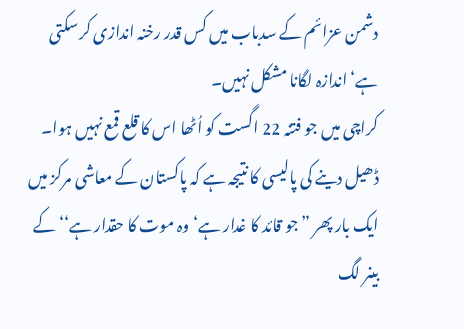دشمن عزائم کے سدباب میں کس قدر رخنہ اندازی کر سکتی ہے‘ اندازہ لگانا مشکل نہیں۔
کراچی میں جو فتنہ 22 اگست کو اُٹھا اس کا قلع قمع نہیں ہوا۔ ڈھیل دینے کی پالیسی کا نتیجہ ہے کہ پاکستان کے معاشی مرکز میں ایک بار پھر ”جو قائد کا غدار ہے‘ وہ موت کا حقدار ہے‘‘ کے بینر لگ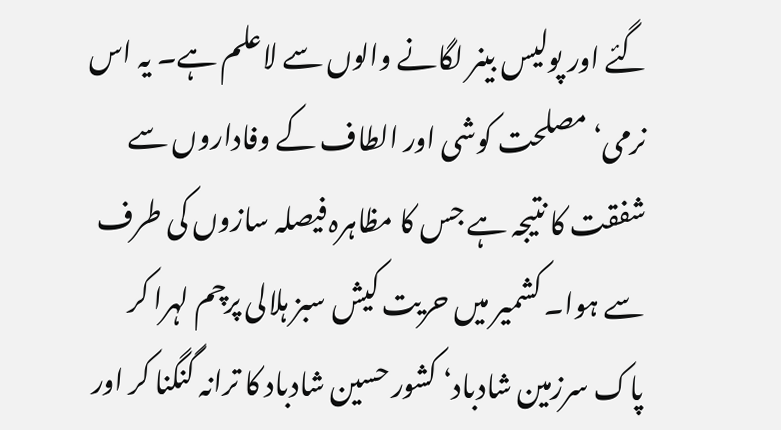گئے اور پولیس بینر لگانے والوں سے لاعلم ہے۔ یہ اس نرمی‘ مصلحت کوشی اور الطاف کے وفاداروں سے شفقت کا نتیجہ ہے جس کا مظاہرہ فیصلہ سازوں کی طرف سے ہوا۔ کشمیر میں حریت کیش سبز ہلالی پرچم لہرا کر پاک سرزمین شادباد‘ کشور حسین شادباد کا ترانہ گنگنا کر اور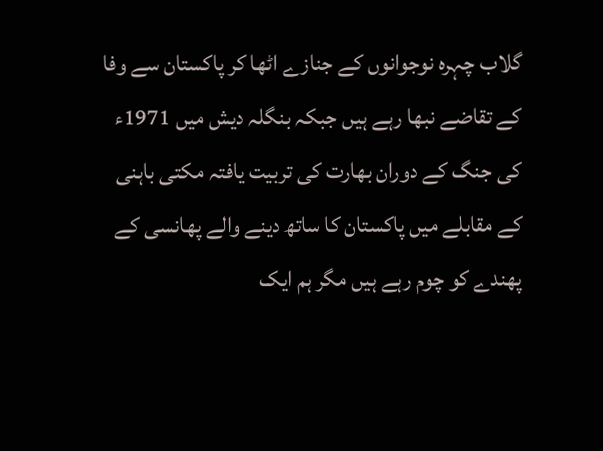گلاب چہرہ نوجوانوں کے جنازے اٹھا کر پاکستان سے وفا کے تقاضے نبھا رہے ہیں جبکہ بنگلہ دیش میں 1971ء کی جنگ کے دوران بھارت کی تربیت یافتہ مکتی باہنی کے مقابلے میں پاکستان کا ساتھ دینے والے پھانسی کے پھندے کو چوم رہے ہیں مگر ہم ایک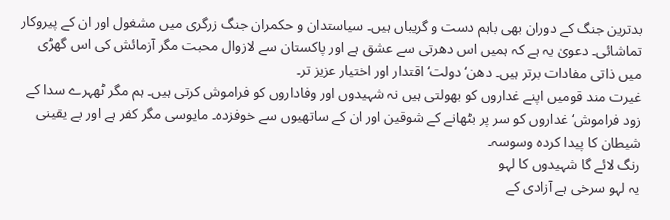بدترین جنگ کے دوران بھی باہم دست و گریباں ہیں۔ سیاستدان و حکمران جنگ زرگری میں مشغول اور ان کے پیروکار تماشائی۔ دعویٰ یہ ہے کہ ہمیں اس دھرتی سے عشق ہے اور پاکستان سے لازوال محبت مگر آزمائش کی اس گھڑی میں ذاتی مفادات برتر ہیں۔ دھن‘ دولت‘ اقتدار اور اختیار عزیز تر۔
غیرت مند قومیں اپنے غداروں کو بھولتی ہیں نہ شہیدوں اور وفاداروں کو فراموش کرتی ہیں۔ ہم مگر ٹھہرے سدا کے زود فراموش‘ غداروں کو سر پر بٹھانے کے شوقین اور ان کے ساتھیوں سے خوفزدہ۔ مایوسی مگر کفر ہے اور بے یقینی شیطان کا پیدا کردہ وسوسہ۔
رنگ لائے گا شہیدوں کا لہو
یہ لہو سرخی ہے آزادی کے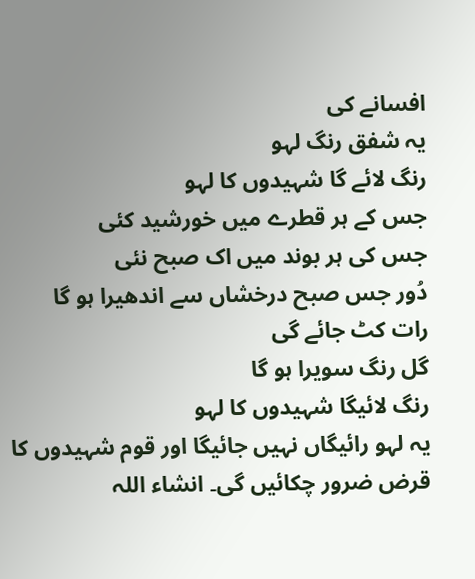افسانے کی
یہ شفق رنگ لہو
رنگ لائے گا شہیدوں کا لہو
جس کے ہر قطرے میں خورشید کئی
جس کی ہر بوند میں اک صبح نئی
دُور جس صبح درخشاں سے اندھیرا ہو گا
رات کٹ جائے گی
گل رنگ سویرا ہو گا
رنگ لائیگا شہیدوں کا لہو
یہ لہو رائیگاں نہیں جائیگا اور قوم شہیدوں کا قرض ضرور چکائیں گی۔ انشاء اللہ